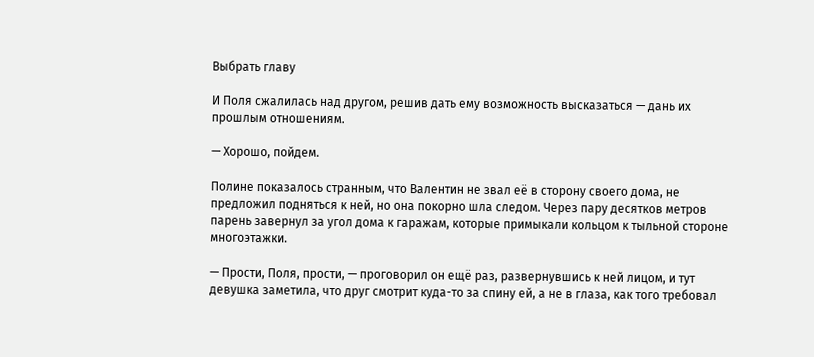Выбрать главу

И Поля сжалилась над другом, решив дать ему возможность высказаться — дань их прошлым отношениям.

— Хорошо, пойдем.

Полине показалось странным, что Валентин не звал её в сторону своего дома, не предложил подняться к ней, но она покорно шла следом. Через пару десятков метров парень завернул за угол дома к гаражам, которые примыкали кольцом к тыльной стороне многоэтажки.

— Прости, Поля, прости, — проговорил он ещё раз, развернувшись к ней лицом, и тут девушка заметила, что друг смотрит куда-то за спину ей, а не в глаза, как того требовал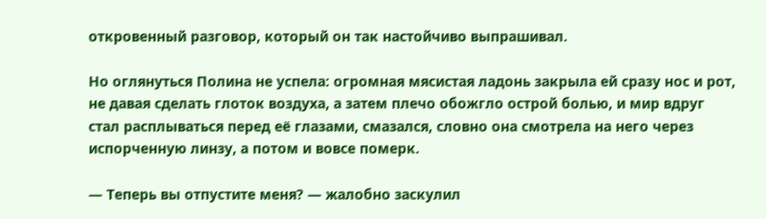откровенный разговор, который он так настойчиво выпрашивал.

Но оглянуться Полина не успела: огромная мясистая ладонь закрыла ей сразу нос и рот, не давая сделать глоток воздуха, а затем плечо обожгло острой болью, и мир вдруг стал расплываться перед её глазами, смазался, словно она смотрела на него через испорченную линзу, а потом и вовсе померк.

— Теперь вы отпустите меня? — жалобно заскулил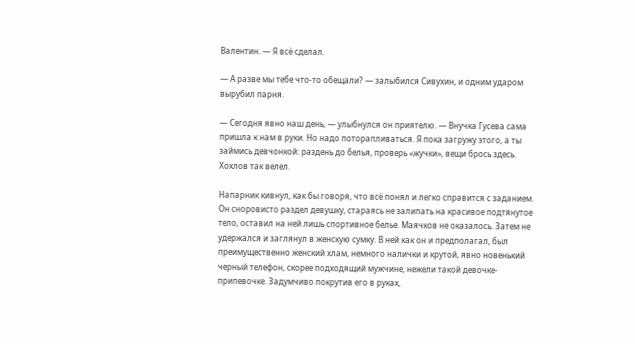Валентин. — Я всё сделал.

— А разве мы тебе что-то обещали? — залыбился Сивухин, и одним ударом вырубил парня.

— Сегодня явно наш день, — улыбнулся он приятелю. — Внучка Гусева сама пришла к нам в руки. Но надо поторапливаться. Я пока загружу этого, а ты займись девчонкой: раздень до белья, проверь «жучки», вещи брось здесь. Хохлов так велел.

Напарник кивнул, как бы говоря, что всё понял и легко справится с заданием. Он сноровисто раздел девушку, стараясь не залипать на красивое подтянутое тело, оставил на ней лишь спортивное белье. Маячков не оказалось. Затем не удержался и заглянул в женскую сумку. В ней как он и предполагал, был преимущественно женский хлам, немного налички и крутой, явно новенький черный телефон, скорее подходящий мужчине, нежели такой девочке-припевочке. Задумчиво покрутив его в руках,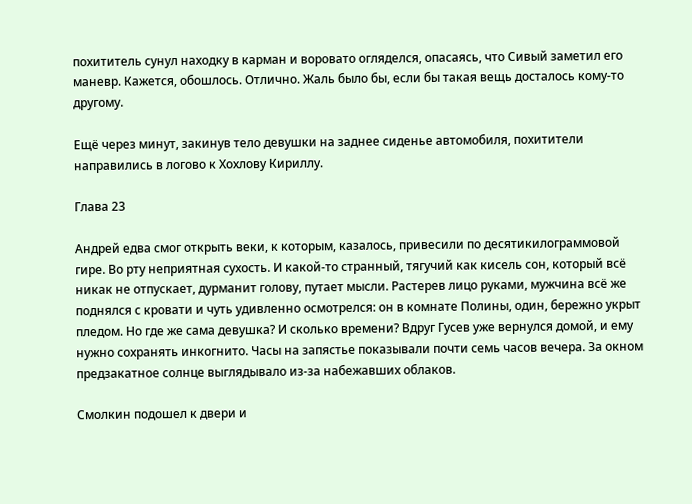похититель сунул находку в карман и воровато огляделся, опасаясь, что Сивый заметил его маневр. Кажется, обошлось. Отлично. Жаль было бы, если бы такая вещь досталось кому-то другому.

Ещё через минут, закинув тело девушки на заднее сиденье автомобиля, похитители направились в логово к Хохлову Кириллу.

Глава 23

Андрей едва смог открыть веки, к которым, казалось, привесили по десятикилограммовой гире. Во рту неприятная сухость. И какой-то странный, тягучий как кисель сон, который всё никак не отпускает, дурманит голову, путает мысли. Растерев лицо руками, мужчина всё же поднялся с кровати и чуть удивленно осмотрелся: он в комнате Полины, один, бережно укрыт пледом. Но где же сама девушка? И сколько времени? Вдруг Гусев уже вернулся домой, и ему нужно сохранять инкогнито. Часы на запястье показывали почти семь часов вечера. За окном предзакатное солнце выглядывало из-за набежавших облаков.

Смолкин подошел к двери и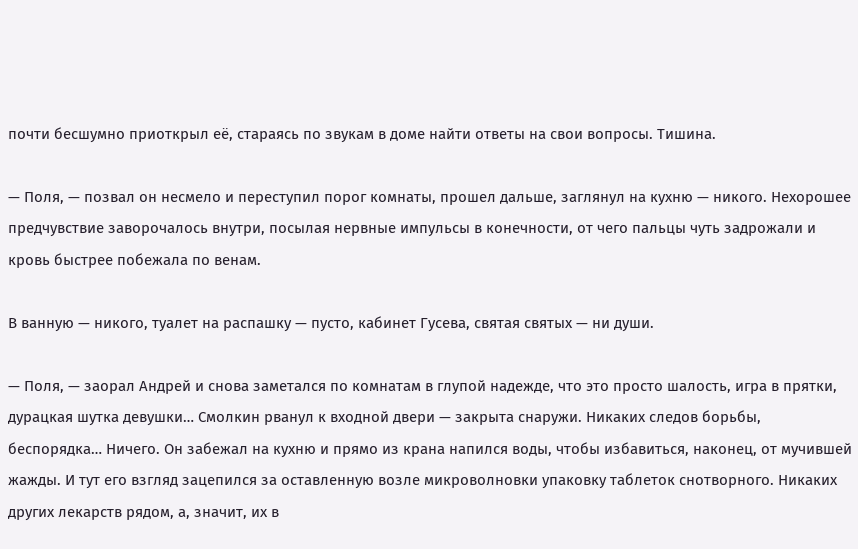почти бесшумно приоткрыл её, стараясь по звукам в доме найти ответы на свои вопросы. Тишина.

— Поля, — позвал он несмело и переступил порог комнаты, прошел дальше, заглянул на кухню — никого. Нехорошее предчувствие заворочалось внутри, посылая нервные импульсы в конечности, от чего пальцы чуть задрожали и кровь быстрее побежала по венам.

В ванную — никого, туалет на распашку — пусто, кабинет Гусева, святая святых — ни души.

— Поля, — заорал Андрей и снова заметался по комнатам в глупой надежде, что это просто шалость, игра в прятки, дурацкая шутка девушки… Смолкин рванул к входной двери — закрыта снаружи. Никаких следов борьбы, беспорядка… Ничего. Он забежал на кухню и прямо из крана напился воды, чтобы избавиться, наконец, от мучившей жажды. И тут его взгляд зацепился за оставленную возле микроволновки упаковку таблеток снотворного. Никаких других лекарств рядом, а, значит, их в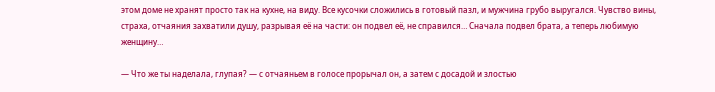этом доме не хранят просто так на кухне, на виду. Все кусочки сложились в готовый пазл, и мужчина грубо выругался. Чувство вины, страха, отчаяния захватили душу, разрывая её на части: он подвел её, не справился… Сначала подвел брата, а теперь любимую женщину…

— Что же ты наделала, глупая? — с отчаяньем в голосе прорычал он, а затем с досадой и злостью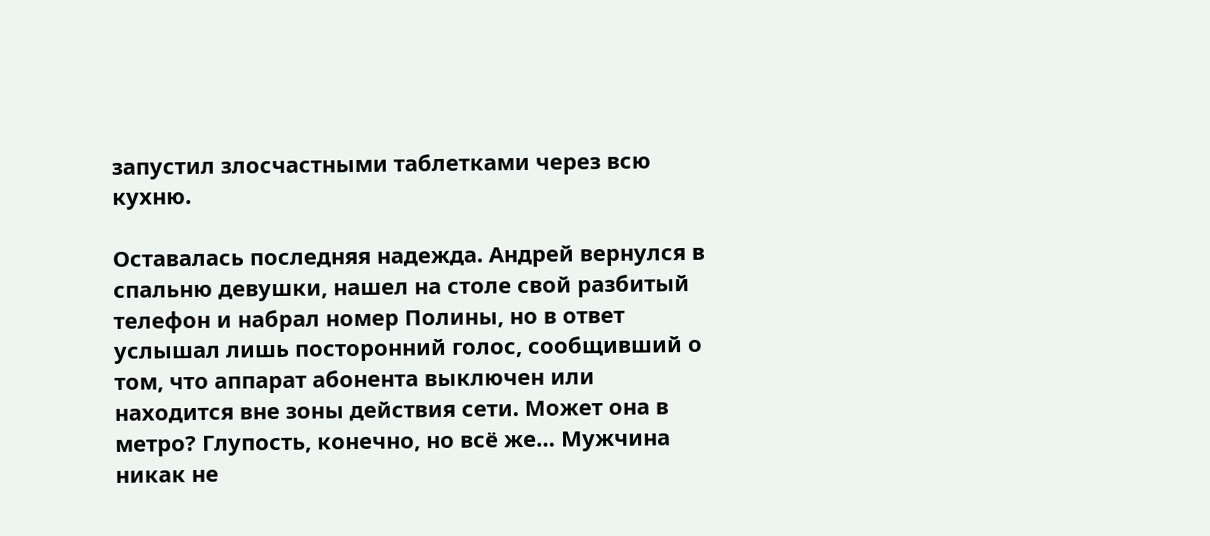запустил злосчастными таблетками через всю кухню.

Оставалась последняя надежда. Андрей вернулся в спальню девушки, нашел на столе свой разбитый телефон и набрал номер Полины, но в ответ услышал лишь посторонний голос, сообщивший о том, что аппарат абонента выключен или находится вне зоны действия сети. Может она в метро? Глупость, конечно, но всё же… Мужчина никак не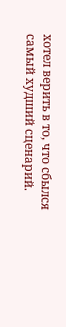хотел верить в то, что сбылся самый худший сценарий.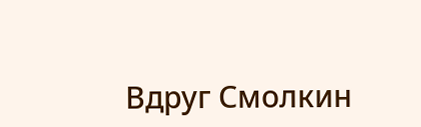Вдруг Смолкин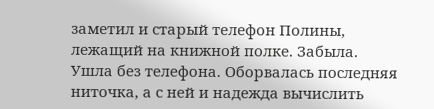заметил и старый телефон Полины, лежащий на книжной полке. Забыла. Ушла без телефона. Оборвалась последняя ниточка, а с ней и надежда вычислить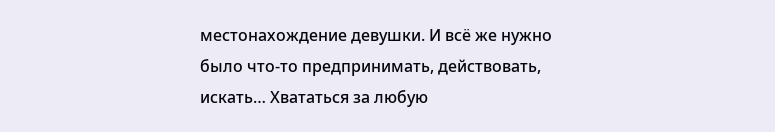местонахождение девушки. И всё же нужно было что-то предпринимать, действовать, искать… Хвататься за любую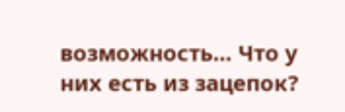возможность… Что у них есть из зацепок?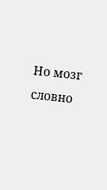Но мозг словно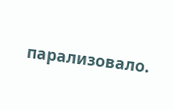парализовало.